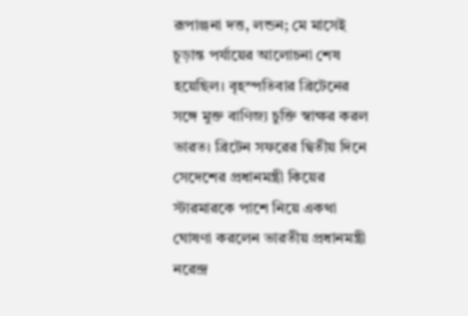রূপাঞ্জনা দত্ত, লন্ডন; মে মাসেই চূড়ান্ত পর্যায়ের আলোচনা শেষ হয়েছিল। বৃহস্পতিবার ব্রিটেনের সঙ্গে মুক্ত বাণিজ্য চুক্তি স্বাক্ষর করল ভারত। ব্রিটেন সফরের দ্বিতীয় দিনে সেদেশের প্রধানমন্ত্রী কিয়ের স্টারমারকে পাশে নিয়ে একথা ঘোষণা করলেন ভারতীয় প্রধানমন্ত্রী নরেন্দ্র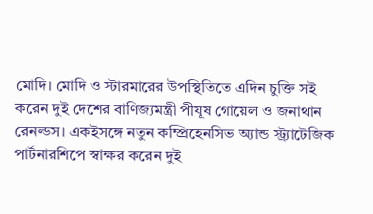মোদি। মোদি ও স্টারমারের উপস্থিতিতে এদিন চুক্তি সই করেন দুই দেশের বাণিজ্যমন্ত্রী পীযূষ গোয়েল ও জনাথান রেনল্ডস। একইসঙ্গে নতুন কম্প্রিহেনসিভ অ্যান্ড স্ট্র্যাটেজিক পার্টনারশিপে স্বাক্ষর করেন দুই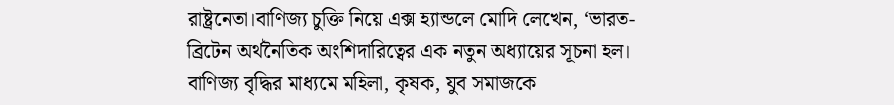রাষ্ট্রনেতা।বাণিজ্য চুক্তি নিয়ে এক্স হ্যান্ডলে মোদি লেখেন, ‘ভারত-ব্রিটেন অর্থনৈতিক অংশিদারিত্বের এক নতুন অধ্যায়ের সূচনা হল। বাণিজ্য বৃদ্ধির মাধ্যমে মহিলা, কৃষক, যুব সমাজকে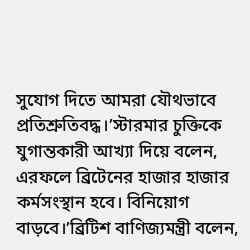সুযোগ দিতে আমরা যৌথভাবে প্রতিশ্রুতিবদ্ধ।’স্টারমার চুক্তিকে যুগান্তকারী আখ্যা দিয়ে বলেন, এরফলে ব্রিটেনের হাজার হাজার কর্মসংস্থান হবে। বিনিয়োগ বাড়বে।’ব্রিটিশ বাণিজ্যমন্ত্রী বলেন,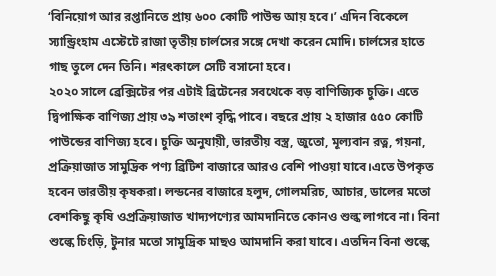‘বিনিয়োগ আর রপ্তানিতে প্রায় ৬০০ কোটি পাউন্ড আয় হবে।’ এদিন বিকেলে স্যান্ড্রিংহাম এস্টেটে রাজা তৃতীয় চার্লসের সঙ্গে দেখা করেন মোদি। চার্লসের হাতে গাছ তুলে দেন তিনি। শরৎকালে সেটি বসানো হবে।
২০২০ সালে ব্রেক্সিটের পর এটাই ব্রিটেনের সবথেকে বড় বাণিজ্যিক চুক্তি। এতে দ্বিপাক্ষিক বাণিজ্য প্রায় ৩৯ শতাংশ বৃদ্ধি পাবে। বছরে প্রায় ২ হাজার ৫৫০ কোটি পাউন্ডের বাণিজ্য হবে। চুক্তি অনুযায়ী, ভারতীয় বস্ত্র, জুতো, মূল্যবান রত্ন, গয়না, প্রক্রিয়াজাত সামুদ্রিক পণ্য ব্রিটিশ বাজারে আরও বেশি পাওয়া যাবে।এতে উপকৃত হবেন ভারতীয় কৃষকরা। লন্ডনের বাজারে হলুদ, গোলমরিচ, আচার, ডালের মতো বেশকিছু কৃষি ওপ্রক্রিয়াজাত খাদ্যপণ্যের আমদানিতে কোনও শুল্ক লাগবে না। বিনা শুল্কে চিংড়ি, টুনার মতো সামুদ্রিক মাছও আমদানি করা যাবে। এতদিন বিনা শুল্কে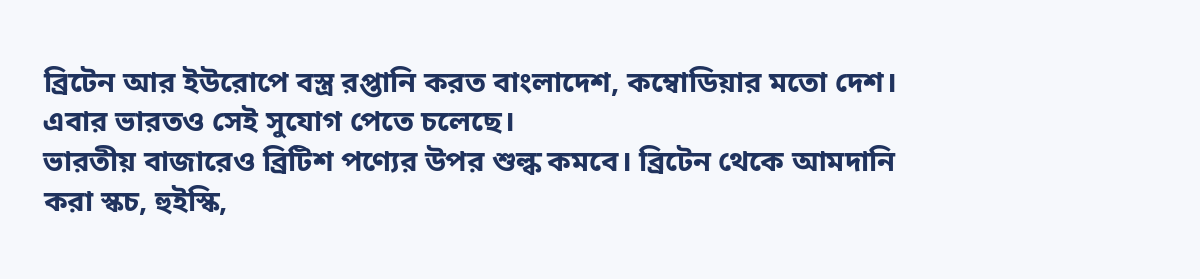ব্রিটেন আর ইউরোপে বস্ত্র রপ্তানি করত বাংলাদেশ, কম্বোডিয়ার মতো দেশ। এবার ভারতও সেই সুযোগ পেতে চলেছে।
ভারতীয় বাজারেও ব্রিটিশ পণ্যের উপর শুল্ক কমবে। ব্রিটেন থেকে আমদানি করা স্কচ, হুইস্কি,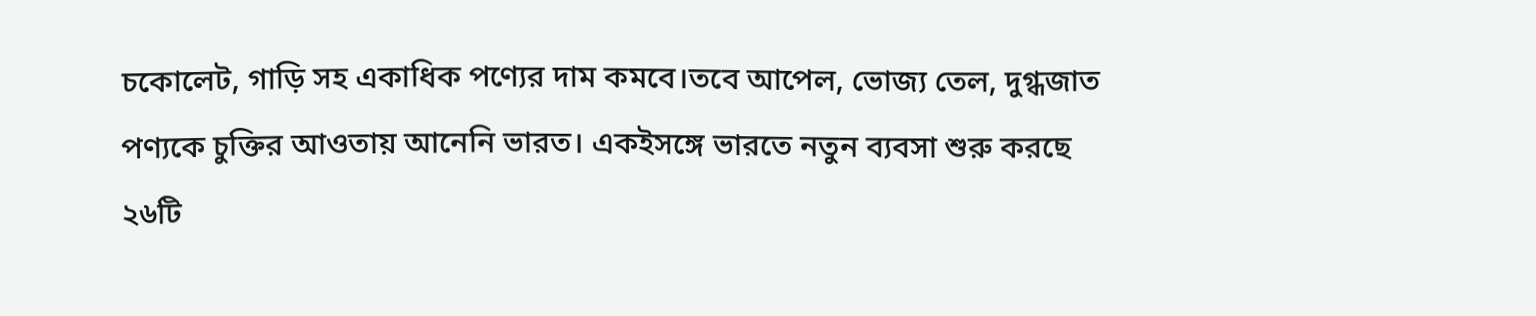চকোলেট, গাড়ি সহ একাধিক পণ্যের দাম কমবে।তবে আপেল, ভোজ্য তেল, দুগ্ধজাত পণ্যকে চুক্তির আওতায় আনেনি ভারত। একইসঙ্গে ভারতে নতুন ব্যবসা শুরু করছে ২৬টি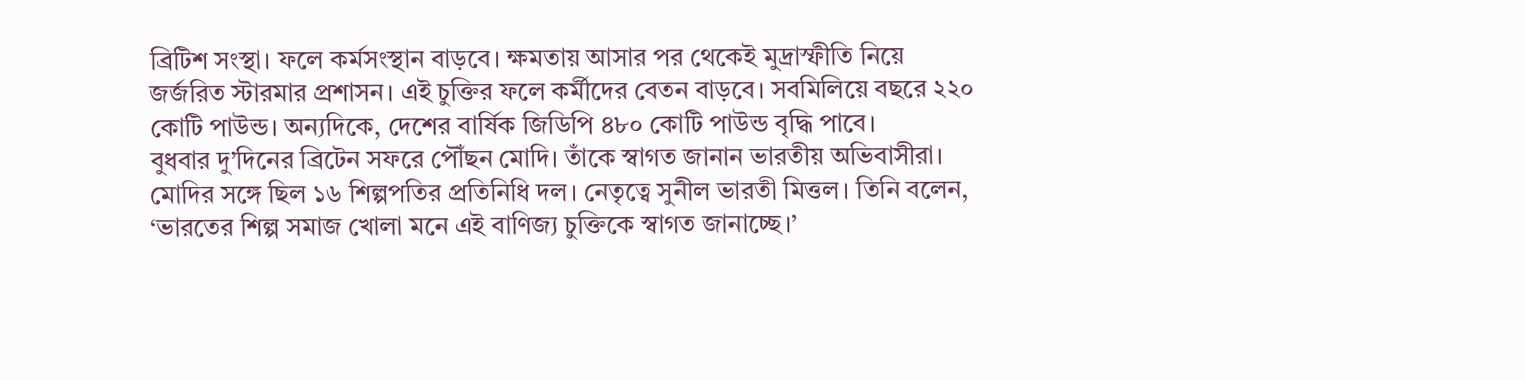ব্রিটিশ সংস্থা। ফলে কর্মসংস্থান বাড়বে। ক্ষমতায় আসার পর থেকেই মুদ্রাস্ফীতি নিয়ে জর্জরিত স্টারমার প্রশাসন। এই চুক্তির ফলে কর্মীদের বেতন বাড়বে। সবমিলিয়ে বছরে ২২০ কোটি পাউন্ড। অন্যদিকে, দেশের বার্ষিক জিডিপি ৪৮০ কোটি পাউন্ড বৃদ্ধি পাবে।
বুধবার দু’দিনের ব্রিটেন সফরে পৌঁছন মোদি। তাঁকে স্বাগত জানান ভারতীয় অভিবাসীরা। মোদির সঙ্গে ছিল ১৬ শিল্পপতির প্রতিনিধি দল। নেতৃত্বে সুনীল ভারতী মিত্তল। তিনি বলেন, ‘ভারতের শিল্প সমাজ খোলা মনে এই বাণিজ্য চুক্তিকে স্বাগত জানাচ্ছে।’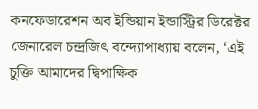কনফেডারেশন অব ইন্ডিয়ান ইন্ডাস্ট্রির ডিরেক্টর জেনারেল চন্দ্রজিৎ বন্দ্যোপাধ্যায় বলেন, ‘এই চুক্তি আমাদের দ্বিপাক্ষিক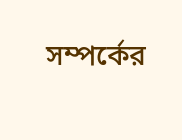সম্পর্কের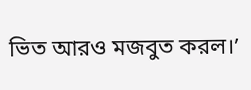ভিত আরও মজবুত করল।’